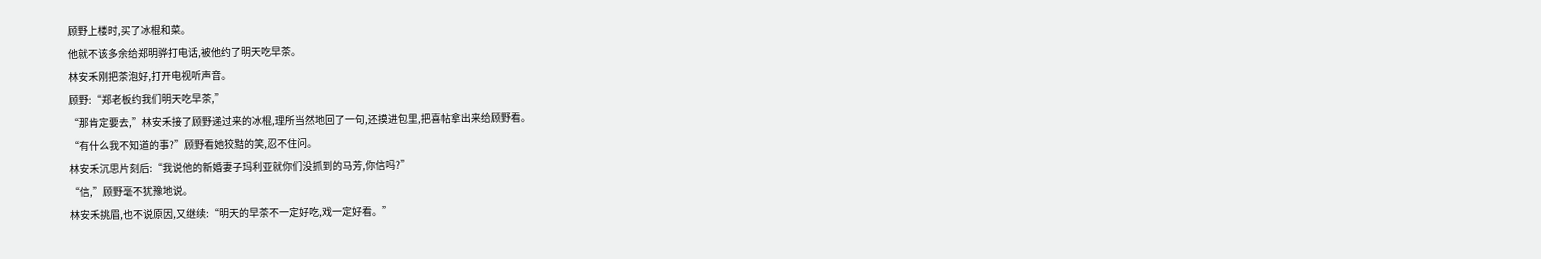顾野上楼时,买了冰棍和菜。
他就不该多余给郑明骅打电话,被他约了明天吃早茶。
林安禾刚把茶泡好,打开电视听声音。
顾野:“郑老板约我们明天吃早茶,”
“那肯定要去,”林安禾接了顾野递过来的冰棍,理所当然地回了一句,还摸进包里,把喜帖拿出来给顾野看。
“有什么我不知道的事?”顾野看她狡黠的笑,忍不住问。
林安禾沉思片刻后:“我说他的新婚妻子玛利亚就你们没抓到的马芳,你信吗?”
“信,”顾野毫不犹豫地说。
林安禾挑眉,也不说原因,又继续:“明天的早茶不一定好吃,戏一定好看。”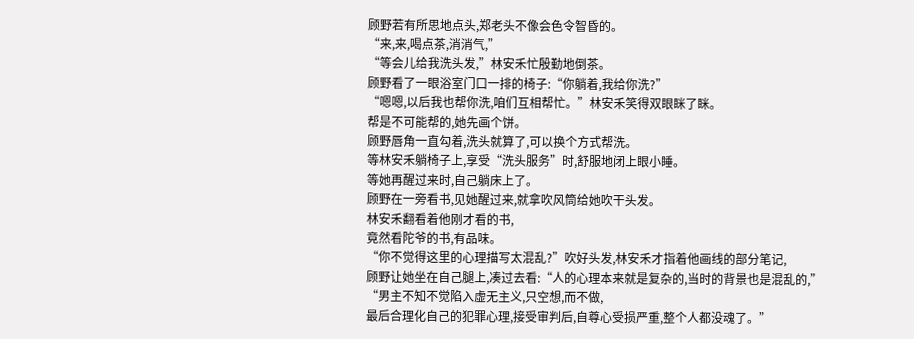顾野若有所思地点头,郑老头不像会色令智昏的。
“来,来,喝点茶,消消气,”
“等会儿给我洗头发,”林安禾忙殷勤地倒茶。
顾野看了一眼浴室门口一排的椅子:“你躺着,我给你洗?”
“嗯嗯,以后我也帮你洗,咱们互相帮忙。”林安禾笑得双眼眯了眯。
帮是不可能帮的,她先画个饼。
顾野唇角一直勾着,洗头就算了,可以换个方式帮洗。
等林安禾躺椅子上,享受“洗头服务”时,舒服地闭上眼小睡。
等她再醒过来时,自己躺床上了。
顾野在一旁看书,见她醒过来,就拿吹风筒给她吹干头发。
林安禾翻看着他刚才看的书,
竟然看陀爷的书,有品味。
“你不觉得这里的心理描写太混乱?”吹好头发,林安禾才指着他画线的部分笔记,
顾野让她坐在自己腿上,凑过去看:“人的心理本来就是复杂的,当时的背景也是混乱的,”
“男主不知不觉陷入虚无主义,只空想,而不做,
最后合理化自己的犯罪心理,接受审判后,自尊心受损严重,整个人都没魂了。”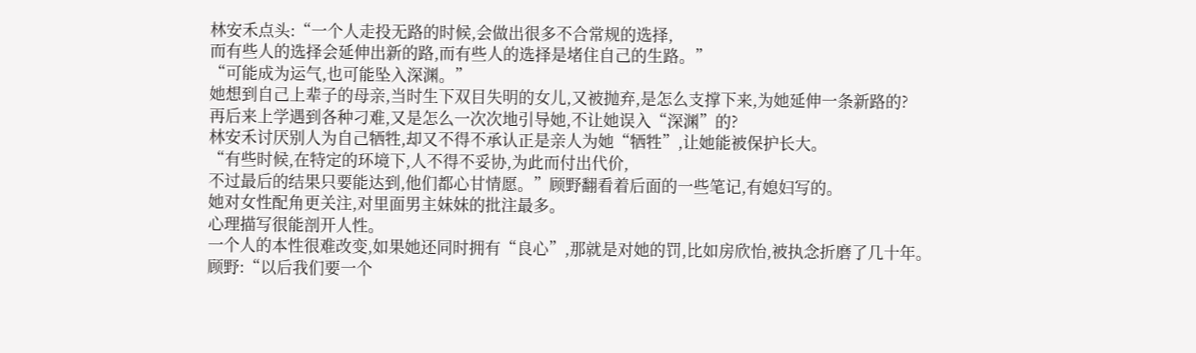林安禾点头:“一个人走投无路的时候,会做出很多不合常规的选择,
而有些人的选择会延伸出新的路,而有些人的选择是堵住自己的生路。”
“可能成为运气,也可能坠入深渊。”
她想到自己上辈子的母亲,当时生下双目失明的女儿,又被抛弃,是怎么支撑下来,为她延伸一条新路的?
再后来上学遇到各种刁难,又是怎么一次次地引导她,不让她误入“深渊”的?
林安禾讨厌别人为自己牺牲,却又不得不承认正是亲人为她“牺牲”,让她能被保护长大。
“有些时候,在特定的环境下,人不得不妥协,为此而付出代价,
不过最后的结果只要能达到,他们都心甘情愿。”顾野翻看着后面的一些笔记,有媳妇写的。
她对女性配角更关注,对里面男主妹妹的批注最多。
心理描写很能剖开人性。
一个人的本性很难改变,如果她还同时拥有“良心”,那就是对她的罚,比如房欣怡,被执念折磨了几十年。
顾野:“以后我们要一个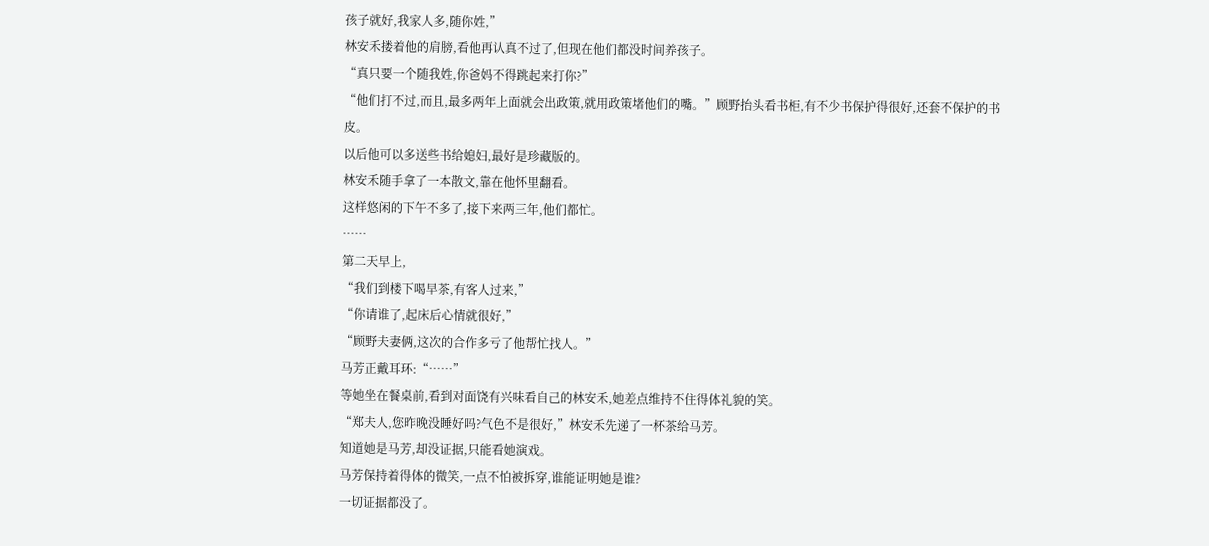孩子就好,我家人多,随你姓,”
林安禾搂着他的肩膀,看他再认真不过了,但现在他们都没时间养孩子。
“真只要一个随我姓,你爸妈不得跳起来打你?”
“他们打不过,而且,最多两年上面就会出政策,就用政策堵他们的嘴。”顾野抬头看书柜,有不少书保护得很好,还套不保护的书皮。
以后他可以多送些书给媳妇,最好是珍藏版的。
林安禾随手拿了一本散文,靠在他怀里翻看。
这样悠闲的下午不多了,接下来两三年,他们都忙。
……
第二天早上,
“我们到楼下喝早茶,有客人过来,”
“你请谁了,起床后心情就很好,”
“顾野夫妻俩,这次的合作多亏了他帮忙找人。”
马芳正戴耳环:“……”
等她坐在餐桌前,看到对面饶有兴味看自己的林安禾,她差点维持不住得体礼貌的笑。
“郑夫人,您昨晚没睡好吗?气色不是很好,”林安禾先递了一杯茶给马芳。
知道她是马芳,却没证据,只能看她演戏。
马芳保持着得体的微笑,一点不怕被拆穿,谁能证明她是谁?
一切证据都没了。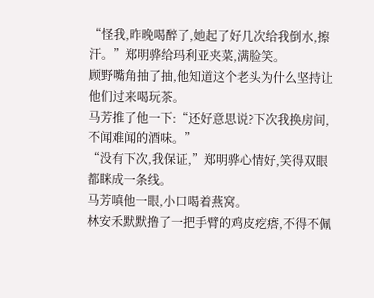“怪我,昨晚喝醉了,她起了好几次给我倒水,擦汗。”郑明骅给玛利亚夹菜,满脸笑。
顾野嘴角抽了抽,他知道这个老头为什么坚持让他们过来喝玩茶。
马芳推了他一下:“还好意思说?下次我换房间,不闻难闻的酒味。”
“没有下次,我保证,”郑明骅心情好,笑得双眼都眯成一条线。
马芳嗔他一眼,小口喝着燕窝。
林安禾默默撸了一把手臂的鸡皮疙瘩,不得不佩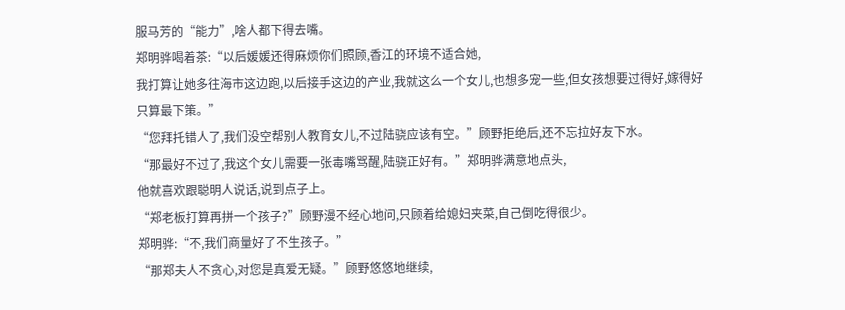服马芳的“能力”,啥人都下得去嘴。
郑明骅喝着茶:“以后媛媛还得麻烦你们照顾,香江的环境不适合她,
我打算让她多往海市这边跑,以后接手这边的产业,我就这么一个女儿,也想多宠一些,但女孩想要过得好,嫁得好只算最下策。”
“您拜托错人了,我们没空帮别人教育女儿,不过陆骁应该有空。”顾野拒绝后,还不忘拉好友下水。
“那最好不过了,我这个女儿需要一张毒嘴骂醒,陆骁正好有。”郑明骅满意地点头,
他就喜欢跟聪明人说话,说到点子上。
“郑老板打算再拼一个孩子?”顾野漫不经心地问,只顾着给媳妇夹菜,自己倒吃得很少。
郑明骅:“不,我们商量好了不生孩子。”
“那郑夫人不贪心,对您是真爱无疑。”顾野悠悠地继续,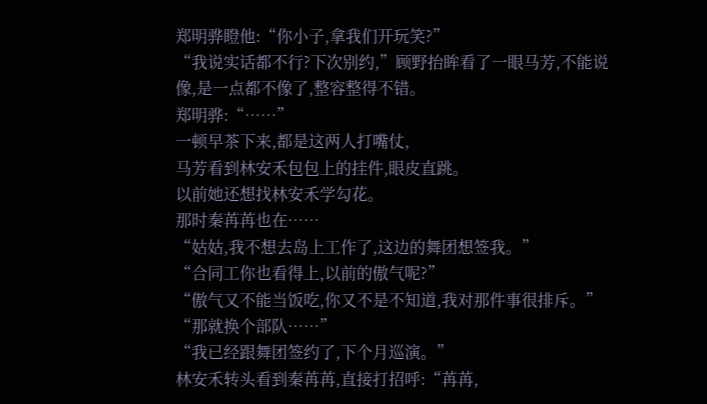郑明骅瞪他:“你小子,拿我们开玩笑?”
“我说实话都不行?下次别约,”顾野抬眸看了一眼马芳,不能说像,是一点都不像了,整容整得不错。
郑明骅:“……”
一顿早茶下来,都是这两人打嘴仗,
马芳看到林安禾包包上的挂件,眼皮直跳。
以前她还想找林安禾学勾花。
那时秦苒苒也在……
“姑姑,我不想去岛上工作了,这边的舞团想签我。”
“合同工你也看得上,以前的傲气呢?”
“傲气又不能当饭吃,你又不是不知道,我对那件事很排斥。”
“那就换个部队……”
“我已经跟舞团签约了,下个月巡演。”
林安禾转头看到秦苒苒,直接打招呼:“苒苒,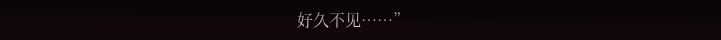好久不见……”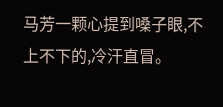马芳一颗心提到嗓子眼,不上不下的,冷汗直冒。